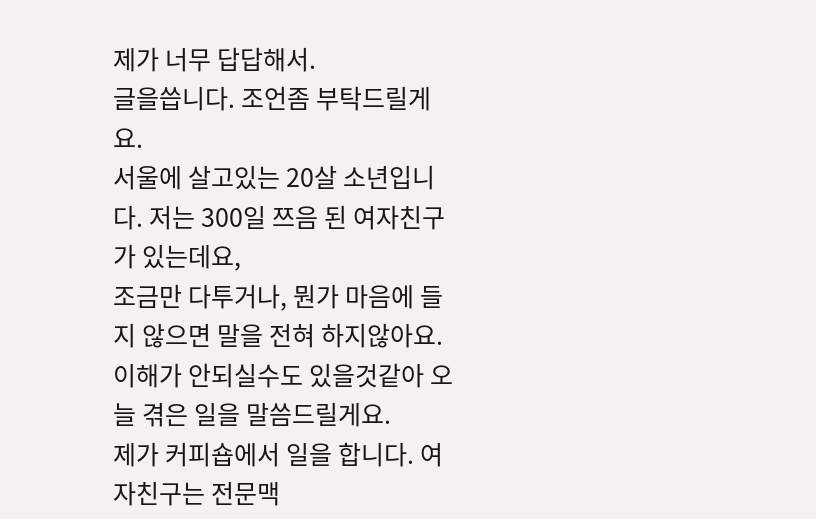제가 너무 답답해서.
글을씁니다. 조언좀 부탁드릴게요.
서울에 살고있는 20살 소년입니다. 저는 300일 쯔음 된 여자친구가 있는데요,
조금만 다투거나, 뭔가 마음에 들지 않으면 말을 전혀 하지않아요.
이해가 안되실수도 있을것같아 오늘 겪은 일을 말씀드릴게요.
제가 커피숍에서 일을 합니다. 여자친구는 전문맥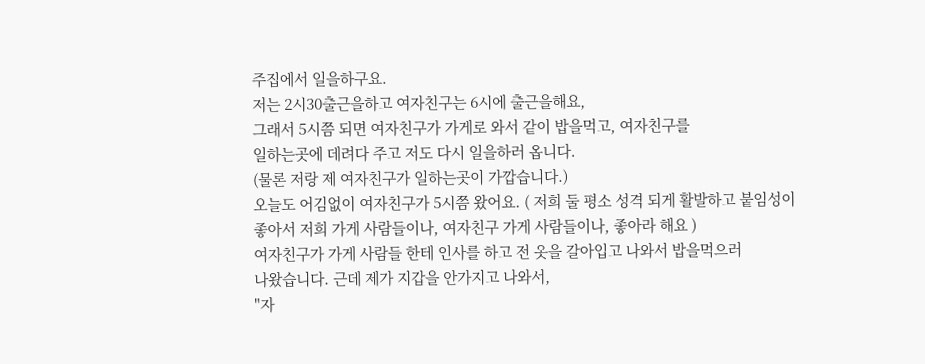주집에서 일을하구요.
저는 2시30출근을하고 여자친구는 6시에 출근을해요,
그래서 5시쯤 되면 여자친구가 가게로 와서 같이 밥을먹고, 여자친구를
일하는곳에 데려다 주고 저도 다시 일을하러 옵니다.
(물론 저랑 제 여자친구가 일하는곳이 가깝습니다.)
오늘도 어김없이 여자친구가 5시쯤 왔어요. ( 저희 둘 평소 성격 되게 활발하고 붙임성이
좋아서 저희 가게 사람들이나, 여자친구 가게 사람들이나, 좋아라 해요 )
여자친구가 가게 사람들 한테 인사를 하고 전 옷을 갈아입고 나와서 밥을먹으러
나왔습니다. 근데 제가 지갑을 안가지고 나와서,
"자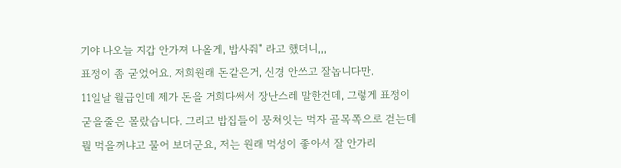기야 나오늘 지갑 안가져 나올게, 밥사줘" 라고 했더니,,,
표정이 좀 굳었어요. 저희원래 돈같은거, 신경 안쓰고 잘놉니다만.
11일날 월급인데 제가 돈을 거희다써서 장난스레 말한건데, 그렇게 표정이
굳을줄은 몰랐습니다. 그리고 밥집들이 뭉쳐잇는 먹자 골목쪽으로 걷는데
뭘 먹을꺼냐고 물어 보더군요, 저는 원래 먹성이 좋아서 잘 안가리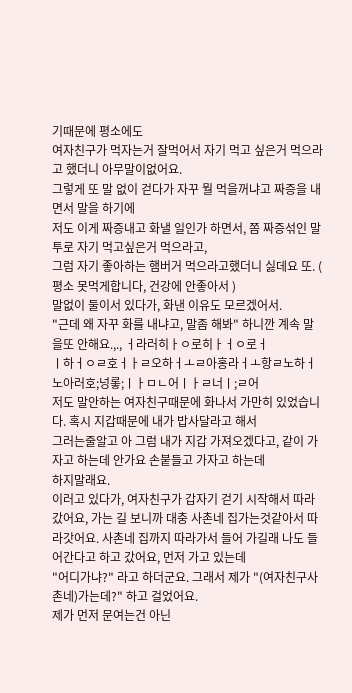기때문에 평소에도
여자친구가 먹자는거 잘먹어서 자기 먹고 싶은거 먹으라고 했더니 아무말이없어요.
그렇게 또 말 없이 걷다가 자꾸 뭘 먹을꺼냐고 짜증을 내면서 말을 하기에
저도 이게 짜증내고 화낼 일인가 하면서, 쫌 짜증섞인 말투로 자기 먹고싶은거 먹으라고,
그럼 자기 좋아하는 햄버거 먹으라고했더니 싫데요 또. ( 평소 못먹게합니다, 건강에 안좋아서 )
말없이 둘이서 있다가, 화낸 이유도 모르겠어서.
"근데 왜 자꾸 화를 내냐고, 말좀 해봐" 하니깐 계속 말을또 안해요.,., ㅓ라러히ㅏㅇ로히ㅏㅓㅇ로ㅓ
ㅣ하ㅓㅇㄹ호ㅓㅏㄹ오하ㅓㅗㄹ아홍라ㅓㅗ항ㄹ노하ㅓ노아러호;넝롷;ㅣㅏㅁㄴ어ㅣㅏㄹ너ㅣ;ㄹ어
저도 말안하는 여자친구때문에 화나서 가만히 있었습니다. 혹시 지갑때문에 내가 밥사달라고 해서
그러는줄알고 아 그럼 내가 지갑 가져오겠다고, 같이 가자고 하는데 안가요 손붙들고 가자고 하는데
하지말래요.
이러고 있다가, 여자친구가 갑자기 걷기 시작해서 따라갔어요, 가는 길 보니까 대충 사촌네 집가는것같아서 따라갓어요. 사촌네 집까지 따라가서 들어 가길래 나도 들어간다고 하고 갔어요, 먼저 가고 있는데
"어디가냐?" 라고 하더군요. 그래서 제가 "(여자친구사촌네)가는데?" 하고 걸었어요.
제가 먼저 문여는건 아닌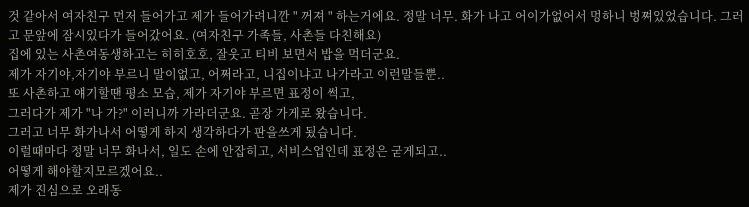것 같아서 여자친구 먼저 들어가고 제가 들어가려니깐 " 꺼져 " 하는거에요. 정말 너무. 화가 나고 어이가없어서 멍하니 벙쪄있었습니다. 그러고 문앞에 잠시있다가 들어갔어요. (여자친구 가족들, 사촌들 다친해요)
집에 있는 사촌여동생하고는 히히호호, 잘웃고 티비 보면서 밥을 먹더군요.
제가 자기야,자기야 부르니 말이없고, 어쩌라고, 니집이냐고 나가라고 이런말들뿐..
또 사촌하고 얘기할땐 평소 모습, 제가 자기야 부르면 표정이 썩고,
그러다가 제가 "나 가?" 이러니까 가라더군요. 곧장 가게로 왔습니다.
그러고 너무 화가나서 어떻게 하지 생각하다가 판을쓰게 됬습니다.
이럴때마다 정말 너무 화나서, 일도 손에 안잡히고, 서비스업인데 표정은 굳게되고..
어떻게 해야할지모르겠어요..
제가 진심으로 오래동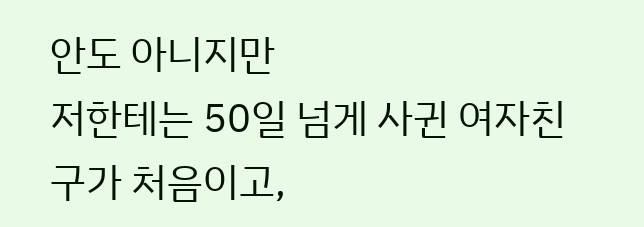안도 아니지만
저한테는 50일 넘게 사귄 여자친구가 처음이고,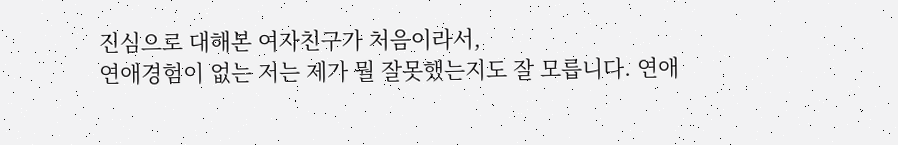진심으로 대해본 여자친구가 처음이라서,
연애경험이 없는 저는 제가 뭘 잘못했는지도 잘 모릅니다. 연애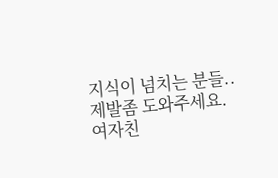지식이 넘치는 분들..
제발좀 도와주세요.
여자친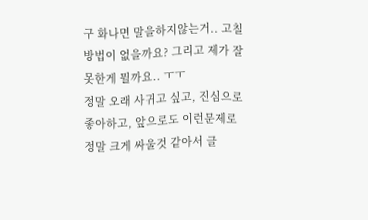구 화나면 말을하지않는거.. 고칠 방법이 없을까요? 그리고 제가 잘못한게 뭘까요.. ㅜㅜ
정말 오래 사귀고 싶고, 진심으로 좋아하고, 앞으로도 이런문제로 정말 크게 싸울것 같아서 글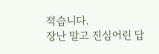적습니다.
장난 말고 진심어린 답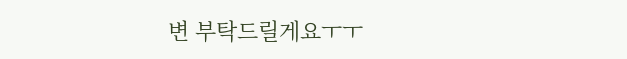변 부탁드릴게요ㅜㅜ